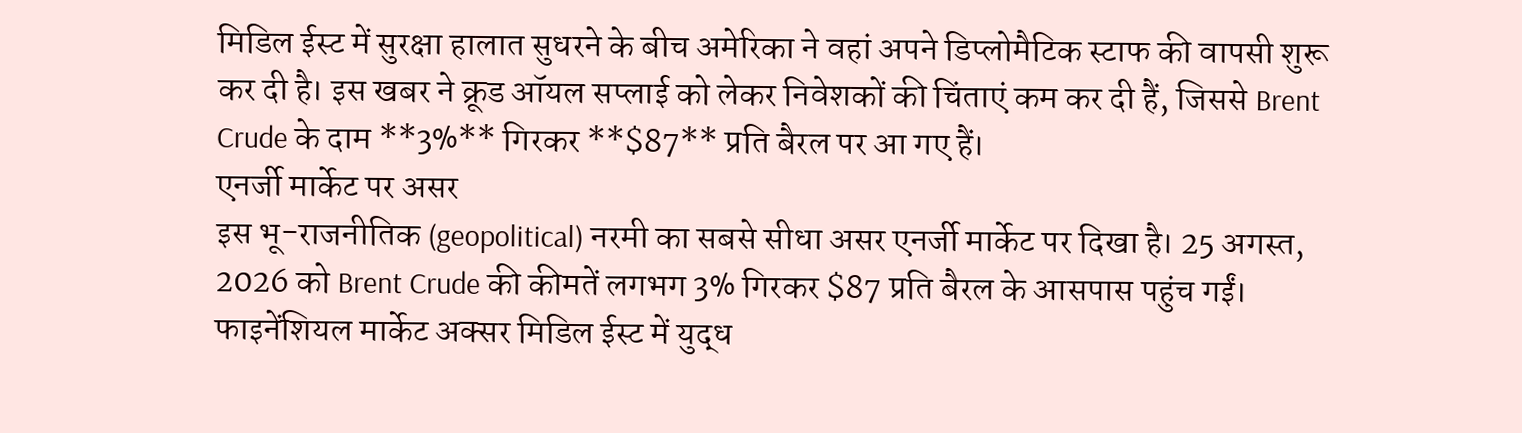मिडिल ईस्ट में सुरक्षा हालात सुधरने के बीच अमेरिका ने वहां अपने डिप्लोमैटिक स्टाफ की वापसी शुरू कर दी है। इस खबर ने क्रूड ऑयल सप्लाई को लेकर निवेशकों की चिंताएं कम कर दी हैं, जिससे Brent Crude के दाम **3%** गिरकर **$87** प्रति बैरल पर आ गए हैं।
एनर्जी मार्केट पर असर
इस भू-राजनीतिक (geopolitical) नरमी का सबसे सीधा असर एनर्जी मार्केट पर दिखा है। 25 अगस्त, 2026 को Brent Crude की कीमतें लगभग 3% गिरकर $87 प्रति बैरल के आसपास पहुंच गईं। फाइनेंशियल मार्केट अक्सर मिडिल ईस्ट में युद्ध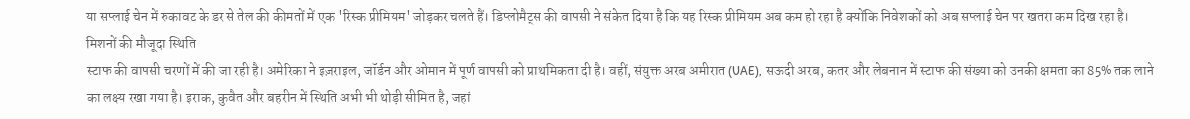या सप्लाई चेन में रुकावट के डर से तेल की कीमतों में एक 'रिस्क प्रीमियम' जोड़कर चलते हैं। डिप्लोमैट्स की वापसी ने संकेत दिया है कि यह रिस्क प्रीमियम अब कम हो रहा है क्योंकि निवेशकों को अब सप्लाई चेन पर खतरा कम दिख रहा है।
मिशनों की मौजूदा स्थिति
स्टाफ की वापसी चरणों में की जा रही है। अमेरिका ने इज़राइल, जॉर्डन और ओमान में पूर्ण वापसी को प्राथमिकता दी है। वहीं, संयुक्त अरब अमीरात (UAE), सऊदी अरब, कतर और लेबनान में स्टाफ की संख्या को उनकी क्षमता का 85% तक लाने का लक्ष्य रखा गया है। इराक, कुवैत और बहरीन में स्थिति अभी भी थोड़ी सीमित है, जहां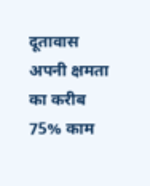दूतावास अपनी क्षमता का करीब 75% काम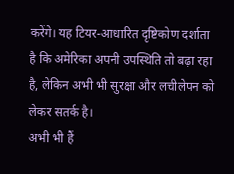करेंगे। यह टियर-आधारित दृष्टिकोण दर्शाता है कि अमेरिका अपनी उपस्थिति तो बढ़ा रहा है, लेकिन अभी भी सुरक्षा और लचीलेपन को लेकर सतर्क है।
अभी भी हैं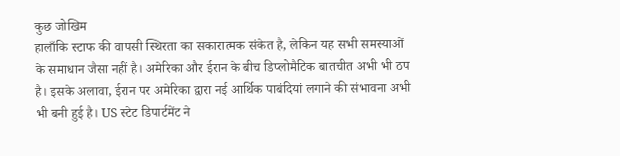कुछ जोखिम
हालाँकि स्टाफ की वापसी स्थिरता का सकारात्मक संकेत है, लेकिन यह सभी समस्याओं के समाधान जैसा नहीं है। अमेरिका और ईरान के बीच डिप्लोमैटिक बातचीत अभी भी ठप है। इसके अलावा, ईरान पर अमेरिका द्वारा नई आर्थिक पाबंदियां लगाने की संभावना अभी भी बनी हुई है। US स्टेट डिपार्टमेंट ने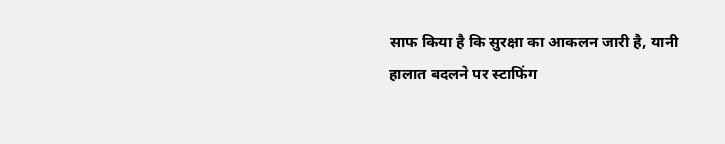साफ किया है कि सुरक्षा का आकलन जारी है, यानी हालात बदलने पर स्टाफिंग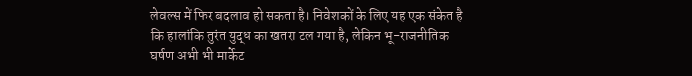लेवल्स में फिर बदलाव हो सकता है। निवेशकों के लिए यह एक संकेत है कि हालांकि तुरंत युद्ध का खतरा टल गया है, लेकिन भू-राजनीतिक घर्षण अभी भी मार्केट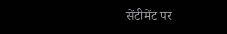सेंटीमेंट पर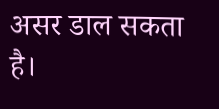असर डाल सकता है।